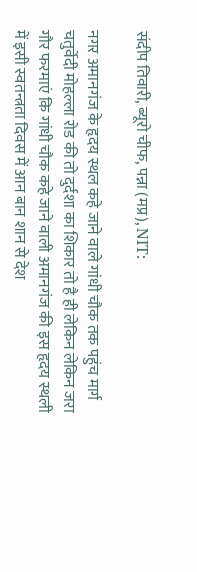संदीप तिवारी, ब्यूरो चीफ, पन्ना (मप्र), NIT:

नगर अमानगंज के हृदय स्थल कहे जाने वाले गांधी चौक तक पहुंच मार्ग चतुर्वेदी मोहल्ला रोड की तो दुर्दशा का शिकार तो है ही लेकिन लेकिन जरा गौर फरमाएं कि गांधी चौक कहे जाने वाली अमानगंज की इस हृदय स्थली में इसी स्वतन्त्रता दिवस में आन बान शान से देश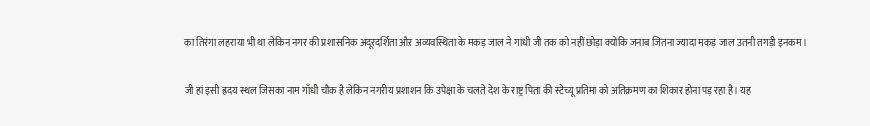का तिरंगा लहराया भी था लेकिन नगर की प्रशासनिक अदूरदर्शिता औऱ अव्यवस्थिता के मकड़ जाल ने गांधी जी तक को नहीं छोड़ा क्योकि जनाब जितना ज्यादा मकड़ जाल उतनी तगड़ी इनकम।

जी हां इसी ह्रदय स्थल जिसका नाम गाँधी चौक है लेकिन नगरीय प्रशाशन कि उपेक्षा के चलते देश के राष्ट्र पिता की स्टेच्यू प्रतिमा को अतिक्रमण का शिकार होना पड़ रहा है। यह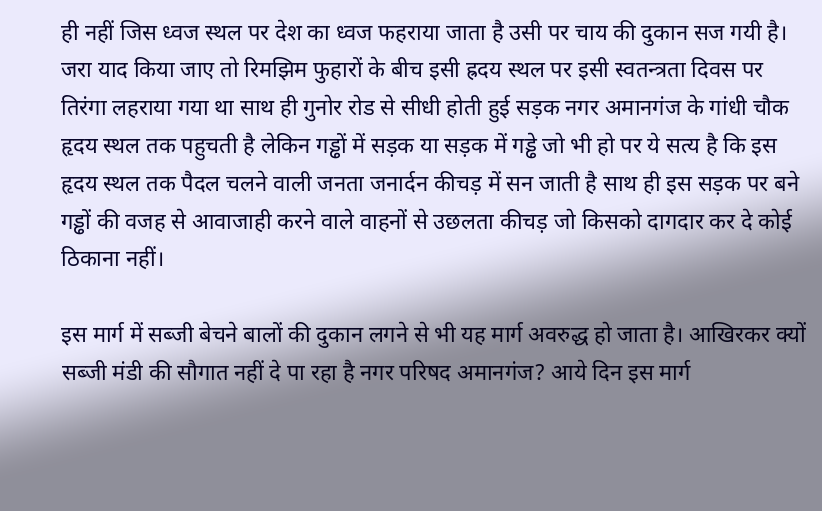ही नहीं जिस ध्वज स्थल पर देश का ध्वज फहराया जाता है उसी पर चाय की दुकान सज गयी है। जरा याद किया जाए तो रिमझिम फुहारों के बीच इसी ह्रदय स्थल पर इसी स्वतन्त्रता दिवस पर तिरंगा लहराया गया था साथ ही गुनोर रोड से सीधी होती हुई सड़क नगर अमानगंज के गांधी चौक हृदय स्थल तक पहुचती है लेकिन गड्ढों में सड़क या सड़क में गड्ढे जो भी हो पर ये सत्य है कि इस हृदय स्थल तक पैदल चलने वाली जनता जनार्दन कीचड़ में सन जाती है साथ ही इस सड़क पर बने गड्ढों की वजह से आवाजाही करने वाले वाहनों से उछलता कीचड़ जो किसको दागदार कर दे कोई ठिकाना नहीं।

इस मार्ग में सब्जी बेचने बालों की दुकान लगने से भी यह मार्ग अवरुद्ध हो जाता है। आखिरकर क्यों सब्जी मंडी की सौगात नहीं दे पा रहा है नगर परिषद अमानगंज? आये दिन इस मार्ग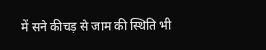में सने कीचड़ से जाम की स्थिति भी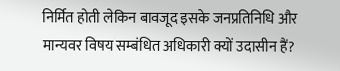निर्मित होती लेकिन बावजूद इसके जनप्रतिनिधि और मान्यवर विषय सम्बंधित अधिकारी क्यों उदासीन हैं?